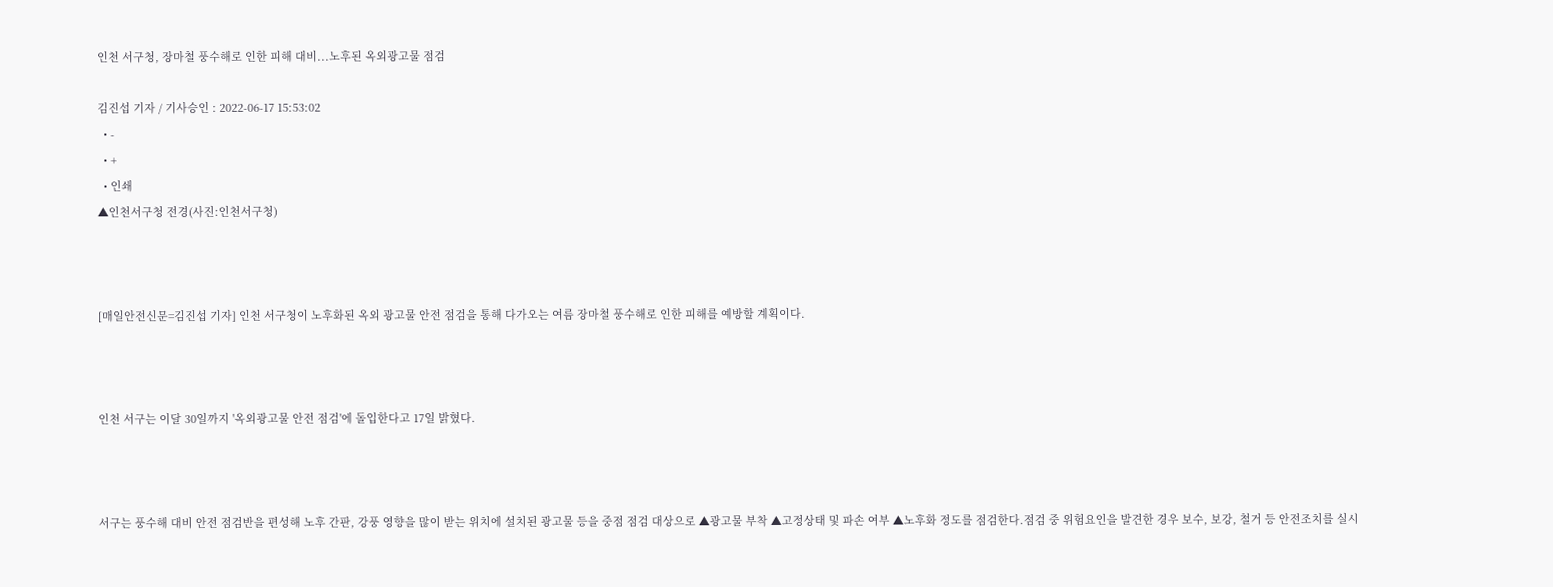인천 서구청, 장마철 풍수해로 인한 피해 대비...노후된 옥외광고물 점검

김진섭 기자 / 기사승인 : 2022-06-17 15:53:02
  • -
  • +
  • 인쇄
▲인천서구청 전경(사진:인천서구청)



[매일안전신문=김진섭 기자] 인천 서구청이 노후화된 옥외 광고물 안전 점검을 통해 다가오는 여름 장마철 풍수해로 인한 피해를 예방할 계획이다.



인천 서구는 이달 30일까지 '옥외광고물 안전 점검'에 돌입한다고 17일 밝혔다.



서구는 풍수해 대비 안전 점검반을 편성해 노후 간판, 강풍 영향을 많이 받는 위치에 설치된 광고물 등을 중점 점검 대상으로 ▲광고물 부착 ▲고정상태 및 파손 여부 ▲노후화 정도를 점검한다.점검 중 위험요인을 발견한 경우 보수, 보강, 철거 등 안전조치를 실시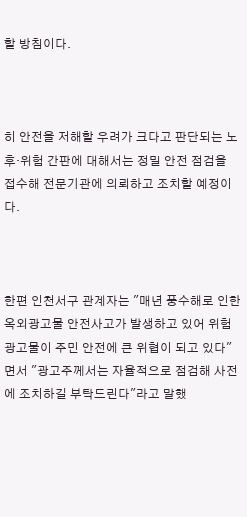할 방침이다.



히 안전을 저해할 우려가 크다고 판단되는 노후·위험 간판에 대해서는 정밀 안전 점검을 접수해 전문기관에 의뢰하고 조치할 예정이다.



한편 인천서구 관계자는 "매년 풍수해로 인한 옥외광고물 안전사고가 발생하고 있어 위험광고물이 주민 안전에 큰 위협이 되고 있다"면서 "광고주께서는 자율적으로 점검해 사전에 조치하길 부탁드린다"라고 말했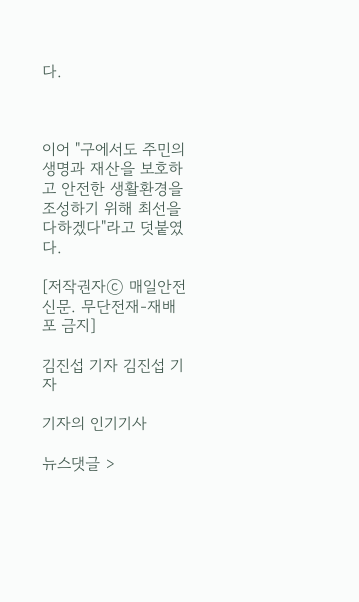다.



이어 "구에서도 주민의 생명과 재산을 보호하고 안전한 생활환경을 조성하기 위해 최선을 다하겠다"라고 덧붙였다.

[저작권자ⓒ 매일안전신문. 무단전재-재배포 금지]

김진섭 기자 김진섭 기자

기자의 인기기사

뉴스댓글 >